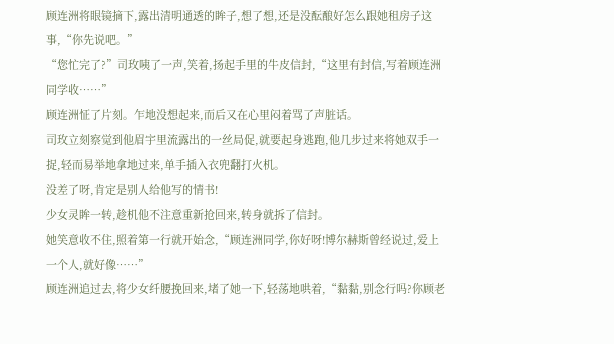顾连洲将眼镜摘下,露出清明通透的眸子,想了想,还是没酝酿好怎么跟她租房子这事,“你先说吧。”
“您忙完了?”司玫咦了一声,笑着,扬起手里的牛皮信封,“这里有封信,写着顾连洲同学收……”
顾连洲怔了片刻。乍地没想起来,而后又在心里闷着骂了声脏话。
司玫立刻察觉到他眉宇里流露出的一丝局促,就要起身逃跑,他几步过来将她双手一捉,轻而易举地拿地过来,单手插入衣兜翻打火机。
没差了呀,肯定是别人给他写的情书!
少女灵眸一转,趁机他不注意重新抢回来,转身就拆了信封。
她笑意收不住,照着第一行就开始念,“顾连洲同学,你好呀!博尔赫斯曾经说过,爱上一个人,就好像……”
顾连洲追过去,将少女纤腰挽回来,堵了她一下,轻荡地哄着,“黏黏,别念行吗?你顾老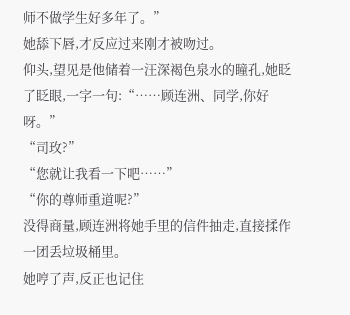师不做学生好多年了。”
她舔下唇,才反应过来刚才被吻过。
仰头,望见是他储着一汪深褐色泉水的瞳孔,她眨了眨眼,一字一句:“……顾连洲、同学,你好呀。”
“司玫?”
“您就让我看一下吧……”
“你的尊师重道呢?”
没得商量,顾连洲将她手里的信件抽走,直接揉作一团丢垃圾桶里。
她哼了声,反正也记住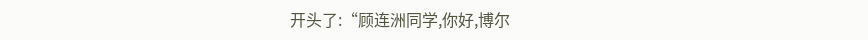开头了:“顾连洲同学,你好,博尔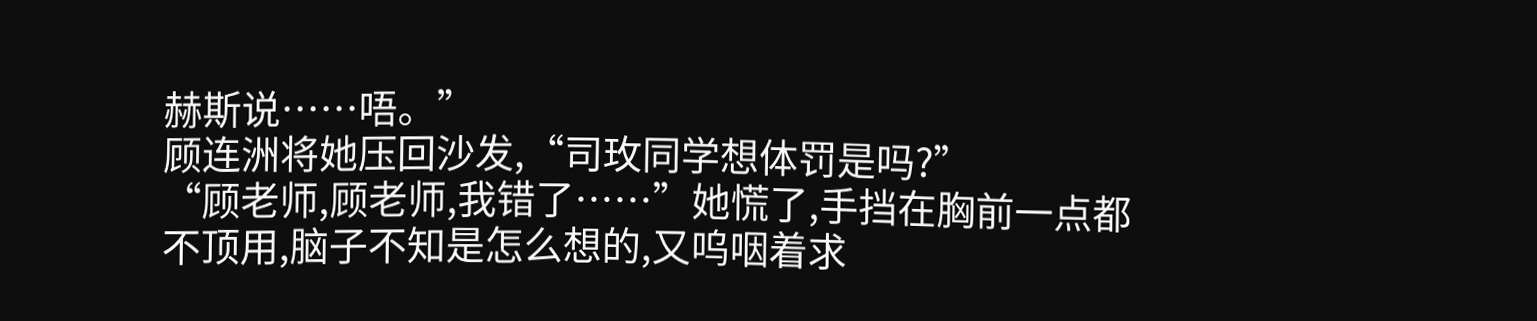赫斯说……唔。”
顾连洲将她压回沙发,“司玫同学想体罚是吗?”
“顾老师,顾老师,我错了……”她慌了,手挡在胸前一点都不顶用,脑子不知是怎么想的,又呜咽着求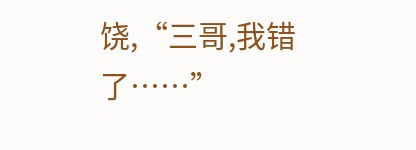饶,“三哥,我错了……”